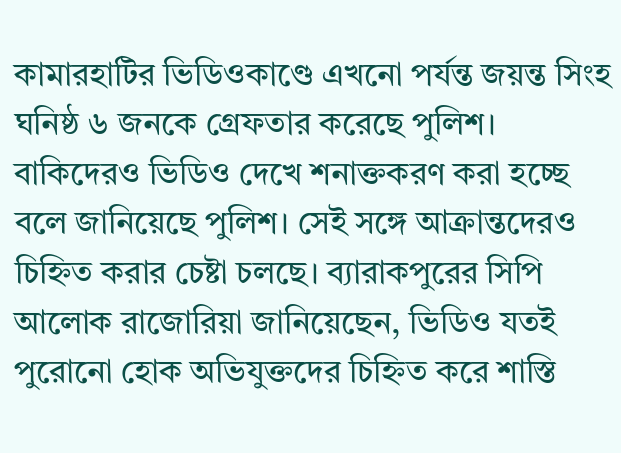কামারহাটির ভিডিওকাণ্ডে এখনো পর্যন্ত জয়ন্ত সিংহ ঘনিষ্ঠ ৬ জনকে গ্রেফতার করেছে পুলিশ। বাকিদেরও ভিডিও দেখে শনাক্তকরণ করা হচ্ছে বলে জানিয়েছে পুলিশ। সেই সঙ্গে আক্রান্তদেরও চিহ্নিত করার চেষ্টা চলছে। ব্যারাকপুরের সিপি আলোক রাজোরিয়া জানিয়েছেন, ভিডিও যতই পুরোনো হোক অভিযুক্তদের চিহ্নিত করে শাস্তি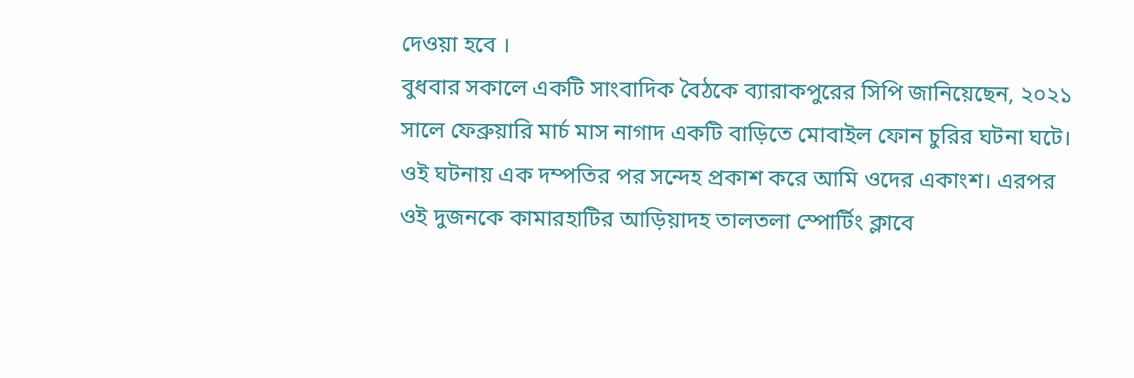দেওয়া হবে ।
বুধবার সকালে একটি সাংবাদিক বৈঠকে ব্যারাকপুরের সিপি জানিয়েছেন, ২০২১ সালে ফেব্রুয়ারি মার্চ মাস নাগাদ একটি বাড়িতে মোবাইল ফোন চুরির ঘটনা ঘটে। ওই ঘটনায় এক দম্পতির পর সন্দেহ প্রকাশ করে আমি ওদের একাংশ। এরপর ওই দুজনকে কামারহাটির আড়িয়াদহ তালতলা স্পোর্টিং ক্লাবে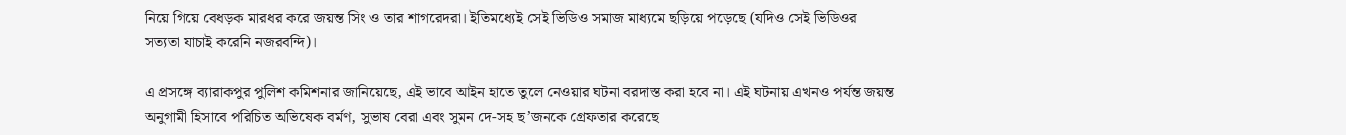নিয়ে গিয়ে বেধড়ক মারধর করে জয়ন্ত সিং ও তার শাগরেদরা। ইতিমধ্যেই সেই ভিডিও সমাজ মাধ্যমে ছড়িয়ে পড়েছে (যদিও সেই ভিডিওর সত্যতা যাচাই করেনি নজরবন্দি)।

এ প্রসঙ্গে ব্যারাকপুর পুলিশ কমিশনার জানিয়েছে, এই ভাবে আইন হাতে তুলে নেওয়ার ঘটনা বরদাস্ত করা হবে না। এই ঘটনায় এখনও পর্যন্ত জয়ন্ত অনুগামী হিসাবে পরিচিত অভিষেক বর্মণ, সুভাষ বেরা এবং সুমন দে-সহ ছ’জনকে গ্রেফতার করেছে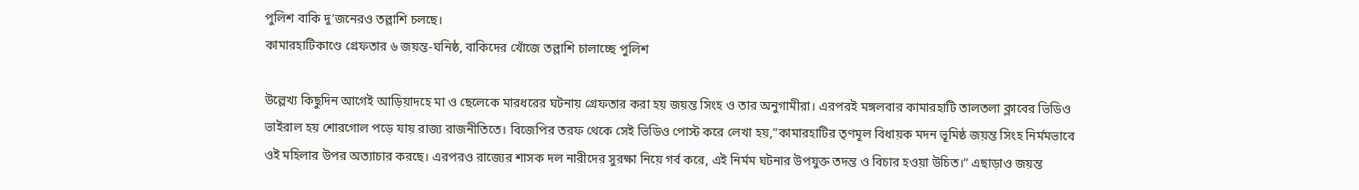পুলিশ বাকি দু’জনেরও তল্লাশি চলছে।
কামারহাটিকাণ্ডে গ্রেফতার ৬ জয়ন্ত-ঘনিষ্ঠ, বাকিদের খোঁজে তল্লাশি চালাচ্ছে পুলিশ

উল্লেখ্য কিছুদিন আগেই আড়িয়াদহে মা ও ছেলেকে মারধরের ঘটনায় গ্রেফতার করা হয় জয়ন্ত সিংহ ও তার অনুগামীরা। এরপরই মঙ্গলবার কামারহাটি তালতলা ক্লাবের ভিডিও ভাইরাল হয় শোরগোল পড়ে যায় রাজ্য রাজনীতিতে। বিজেপির তরফ থেকে সেই ভিডিও পোস্ট করে লেখা হয়,”কামারহাটির তৃণমূল বিধায়ক মদন ভূমিষ্ঠ জয়ন্ত সিংহ নির্মমভাবে ওই মহিলার উপর অত্যাচার করছে। এরপরও রাজ্যের শাসক দল নারীদের সুরক্ষা নিয়ে গর্ব করে, এই নির্মম ঘটনার উপযুক্ত তদন্ত ও বিচার হওয়া উচিত।” এছাড়াও জয়ন্ত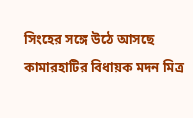সিংহের সঙ্গে উঠে আসছে কামারহাটির বিধায়ক মদন মিত্র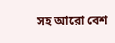সহ আরো বেশ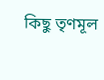কিছু তৃণমূল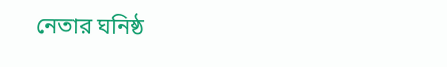নেতার ঘনিষ্ঠ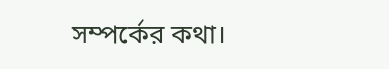সম্পর্কের কথা।